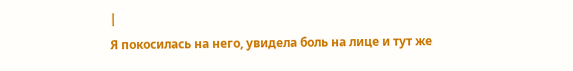|
Я покосилась на него, увидела боль на лице и тут же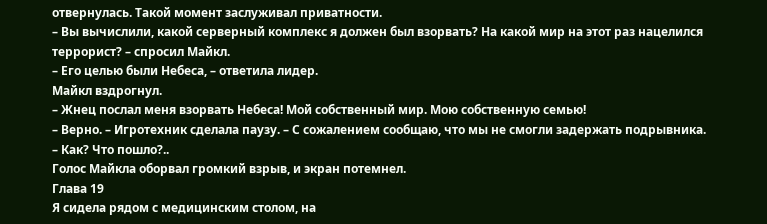отвернулась. Такой момент заслуживал приватности.
– Вы вычислили, какой серверный комплекс я должен был взорвать? На какой мир на этот раз нацелился террорист? – спросил Майкл.
– Его целью были Небеса, – ответила лидер.
Майкл вздрогнул.
– Жнец послал меня взорвать Небеса! Мой собственный мир. Мою собственную семью!
– Верно. – Игротехник сделала паузу. – С сожалением сообщаю, что мы не смогли задержать подрывника.
– Как? Что пошло?..
Голос Майкла оборвал громкий взрыв, и экран потемнел.
Глава 19
Я сидела рядом с медицинским столом, на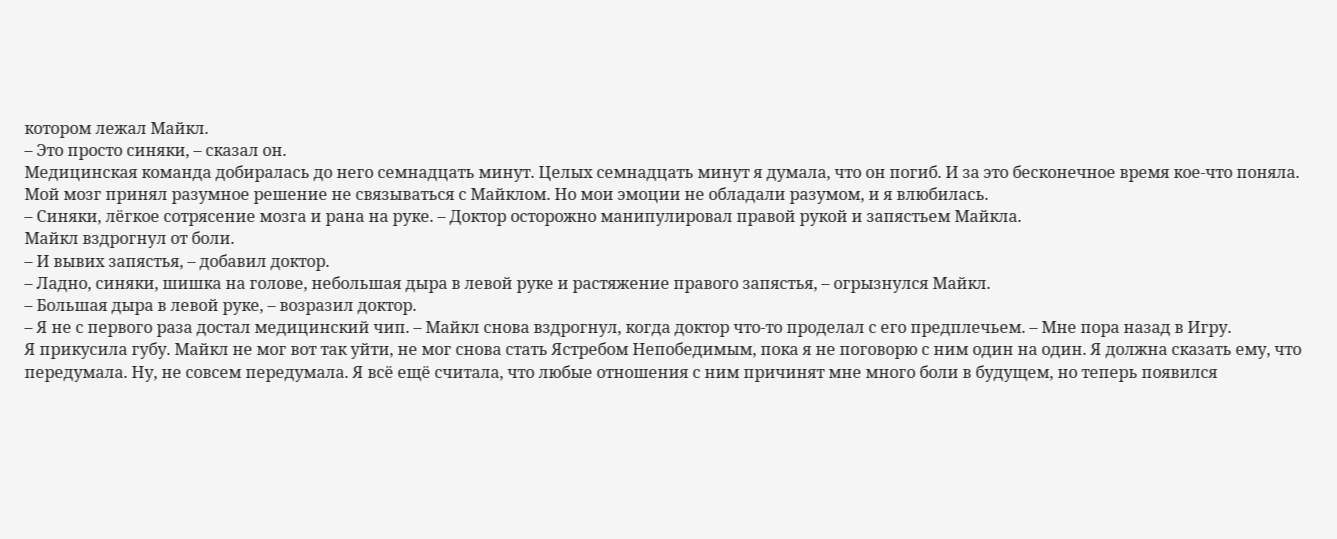котором лежал Майкл.
– Это просто синяки, – сказал он.
Медицинская команда добиралась до него семнадцать минут. Целых семнадцать минут я думала, что он погиб. И за это бесконечное время кое-что поняла. Мой мозг принял разумное решение не связываться с Майклом. Но мои эмоции не обладали разумом, и я влюбилась.
– Синяки, лёгкое сотрясение мозга и рана на руке. – Доктор осторожно манипулировал правой рукой и запястьем Майкла.
Майкл вздрогнул от боли.
– И вывих запястья, – добавил доктор.
– Ладно, синяки, шишка на голове, небольшая дыра в левой руке и растяжение правого запястья, – огрызнулся Майкл.
– Большая дыра в левой руке, – возразил доктор.
– Я не с первого раза достал медицинский чип. – Майкл снова вздрогнул, когда доктор что-то проделал с его предплечьем. – Мне пора назад в Игру.
Я прикусила губу. Майкл не мог вот так уйти, не мог снова стать Ястребом Непобедимым, пока я не поговорю с ним один на один. Я должна сказать ему, что передумала. Ну, не совсем передумала. Я всё ещё считала, что любые отношения с ним причинят мне много боли в будущем, но теперь появился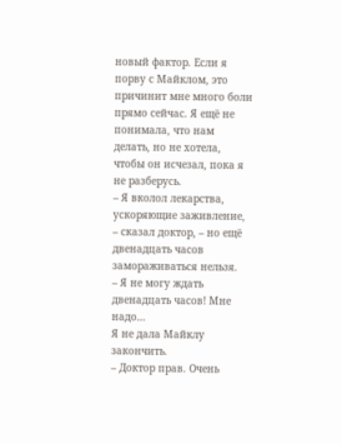новый фактор. Если я порву с Майклом, это причинит мне много боли прямо сейчас. Я ещё не понимала, что нам делать, но не хотела, чтобы он исчезал, пока я не разберусь.
– Я вколол лекарства, ускоряющие заживление, – сказал доктор, – но ещё двенадцать часов замораживаться нельзя.
– Я не могу ждать двенадцать часов! Мне надо…
Я не дала Майклу закончить.
– Доктор прав. Очень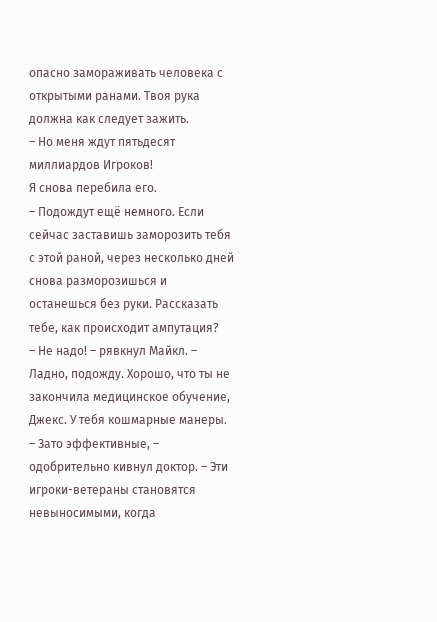опасно замораживать человека с открытыми ранами. Твоя рука должна как следует зажить.
– Но меня ждут пятьдесят миллиардов Игроков!
Я снова перебила его.
– Подождут ещё немного. Если сейчас заставишь заморозить тебя с этой раной, через несколько дней снова разморозишься и останешься без руки. Рассказать тебе, как происходит ампутация?
– Не надо! – рявкнул Майкл. – Ладно, подожду. Хорошо, что ты не закончила медицинское обучение, Джекс. У тебя кошмарные манеры.
– Зато эффективные, – одобрительно кивнул доктор. – Эти игроки-ветераны становятся невыносимыми, когда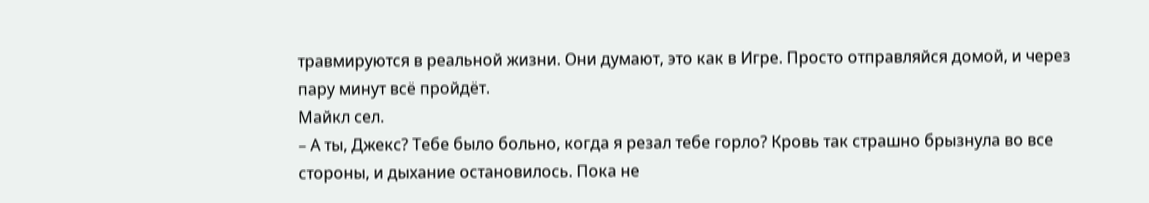травмируются в реальной жизни. Они думают, это как в Игре. Просто отправляйся домой, и через пару минут всё пройдёт.
Майкл сел.
– А ты, Джекс? Тебе было больно, когда я резал тебе горло? Кровь так страшно брызнула во все стороны, и дыхание остановилось. Пока не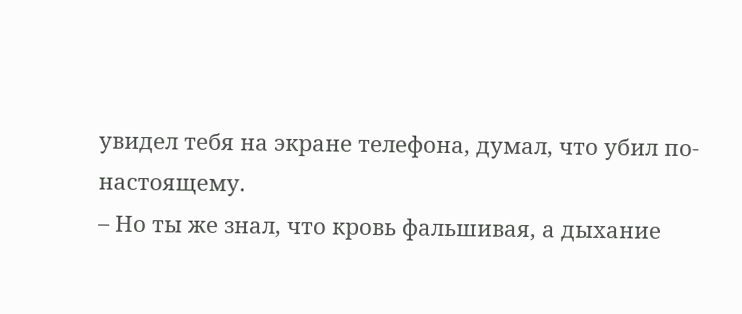увидел тебя на экране телефона, думал, что убил по-настоящему.
– Но ты же знал, что кровь фальшивая, а дыхание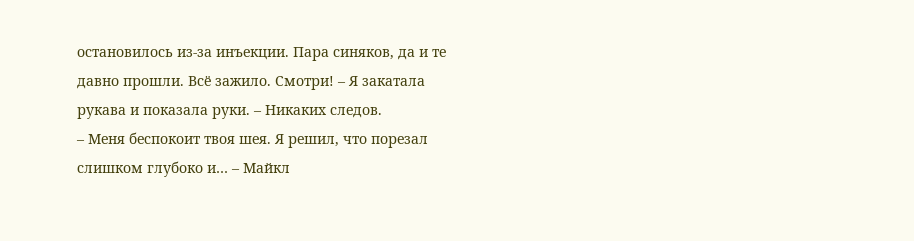остановилось из-за инъекции. Пара синяков, да и те давно прошли. Всё зажило. Смотри! – Я закатала рукава и показала руки. – Никаких следов.
– Меня беспокоит твоя шея. Я решил, что порезал слишком глубоко и… – Майкл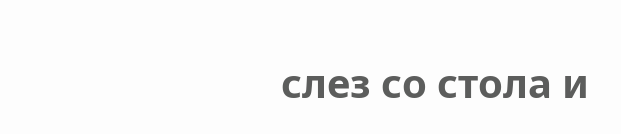слез со стола и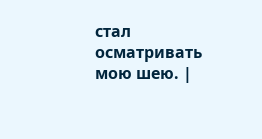стал осматривать мою шею. |